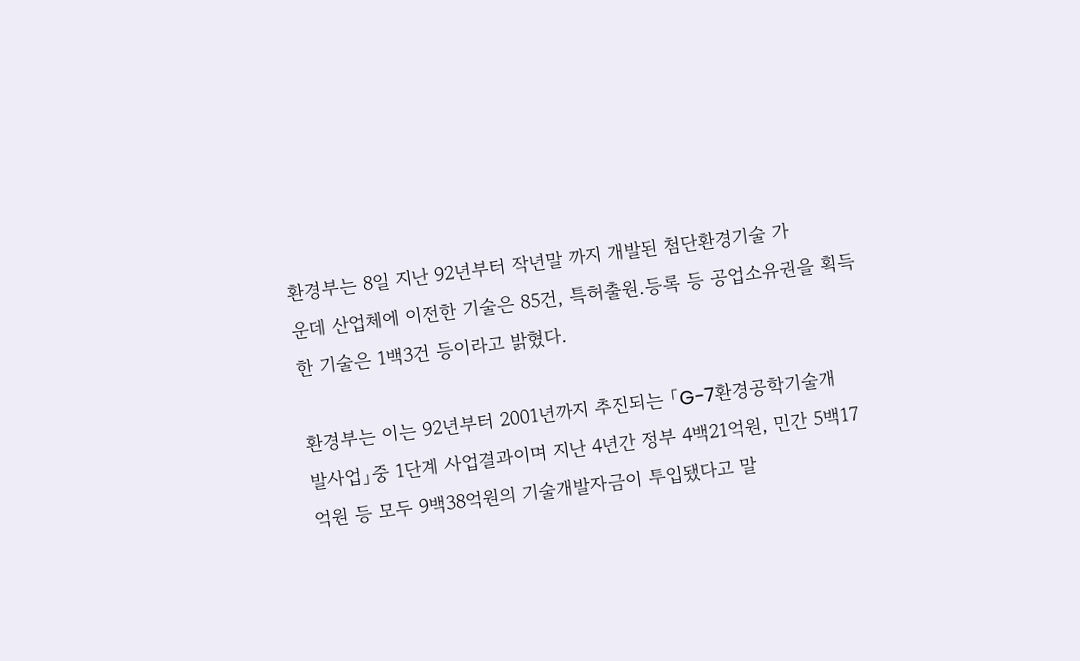환경부는 8일 지난 92년부터 작년말 까지 개발된 첨단환경기술 가
운데 산업체에 이전한 기술은 85건, 특허출원.등록 등 공업소유권을 획득
한 기술은 1백3건 등이라고 밝혔다.

환경부는 이는 92년부터 2001년까지 추진되는 「G-7환경공학기술개
발사업」중 1단계 사업결과이며 지난 4년간 정부 4백21억원, 민간 5백17
억원 등 모두 9백38억원의 기술개발자금이 투입됐다고 말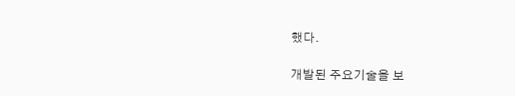했다.

개발된 주요기술을 보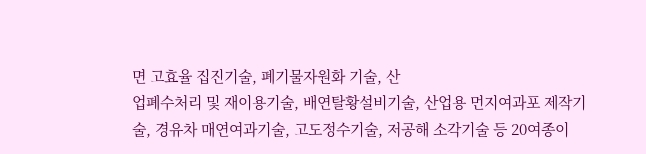면 고효율 집진기술, 폐기물자원화 기술, 산
업폐수처리 및 재이용기술, 배연탈황설비기술, 산업용 먼지여과포 제작기
술, 경유차 매연여과기술, 고도정수기술, 저공해 소각기술 등 20여종이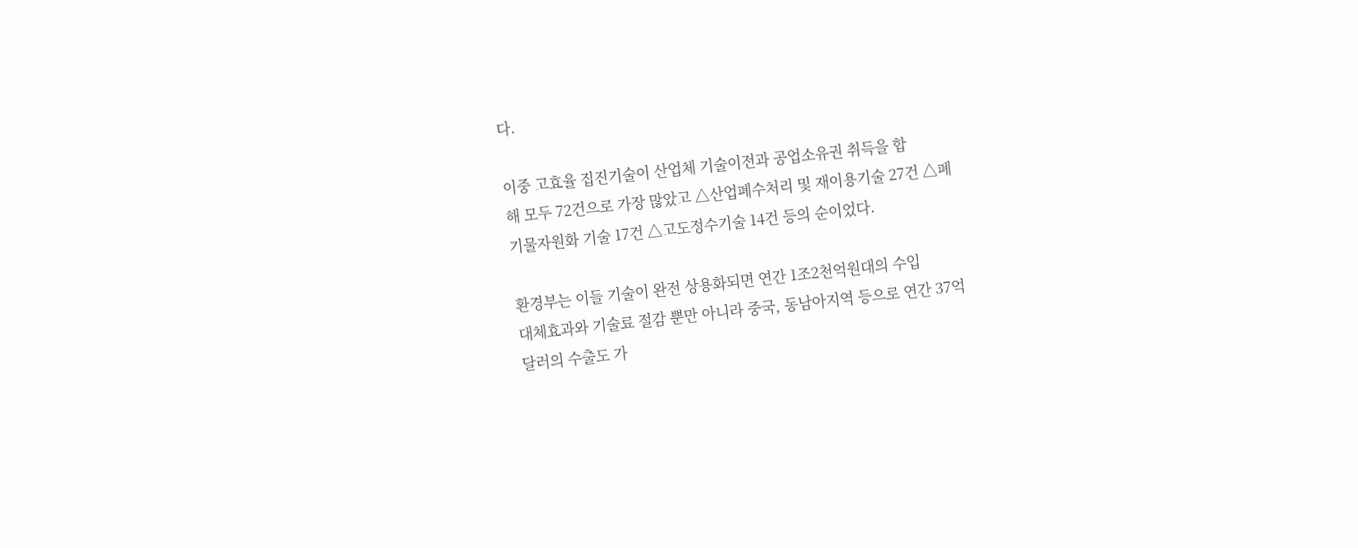다.

이중 고효율 집진기술이 산업체 기술이전과 공업소유권 취득을 합
해 모두 72건으로 가장 많았고 △산업폐수처리 및 재이용기술 27건 △폐
기물자원화 기술 17건 △고도정수기술 14건 등의 순이었다.

환경부는 이들 기술이 완전 상용화되면 연간 1조2천억원대의 수입
대체효과와 기술료 절감 뿐만 아니라 중국, 동남아지역 등으로 연간 37억
달러의 수출도 가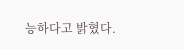능하다고 밝혔다.